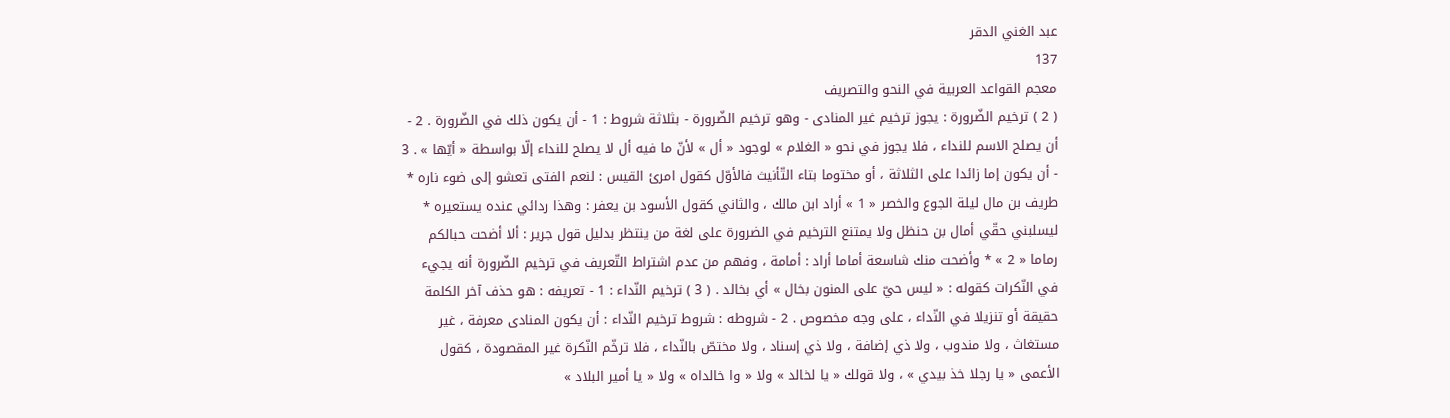عبد الغني الدقر
137
معجم القواعد العربية في النحو والتصريف
( 2 ) ترخيم الضّرورة : يجوز ترخيم غير المنادى - وهو ترخيم الضّرورة - بثلاثة شروط : 1 - أن يكون ذلك في الضّرورة . 2 - أن يصلح الاسم للنداء ، فلا يجوز في نحو « الغلام » لوجود « أل » لأنّ ما فيه أل لا يصلح للنداء إلّا بواسطة « أيّها » . 3 - أن يكون إما زائدا على الثلاثة ، أو مختوما بتاء التّأنيث فالأوّل كقول امرئ القيس : لنعم الفتى تعشو إلى ضوء ناره * طريف بن مال ليلة الجوع والخصر « 1 » أراد ابن مالك ، والثاني كقول الأسود بن يعفر : وهذا ردائي عنده يستعيره * ليسلبني حقّي أمال بن حنظل ولا يمتنع الترخيم في الضرورة على لغة من ينتظر بدليل قول جرير : ألا أضحت حبالكم رماما « 2 » * وأضحت منك شاسعة أماما أراد : أمامة ، وفهم من عدم اشتراط التّعريف في ترخيم الضّرورة أنه يجيء في النّكرات كقوله : « ليس حيّ على المنون بخال » أي بخالد . ( 3 ) ترخيم النّداء : 1 - تعريفه : هو حذف آخر الكلمة حقيقة أو تنزيلا في النّداء ، على وجه مخصوص . 2 - شروطه : شروط ترخيم النّداء : أن يكون المنادى معرفة ، غير مستغاث ، ولا مندوب ، ولا ذي إضافة ، ولا ذي إسناد ، ولا مختصّ بالنّداء ، فلا ترخّم النّكرة غير المقصودة ، كقول الأعمى « يا رجلا خذ بيدي » ، ولا قولك « يا لخالد » ولا « وا خالداه » ولا « يا أمير البلاد »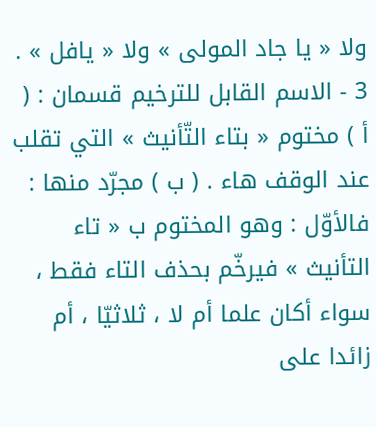ولا « يا جاد المولى » ولا « يافل » . 3 - الاسم القابل للترخيم قسمان : ( أ ) مختوم « بتاء التّأنيث » التي تقلب عند الوقف هاء . ( ب ) مجرّد منها : فالأوّل : وهو المختوم ب « تاء التأنيث » فيرخّم بحذف التاء فقط ، سواء أكان علما أم لا ، ثلاثيّا ، أم زائدا على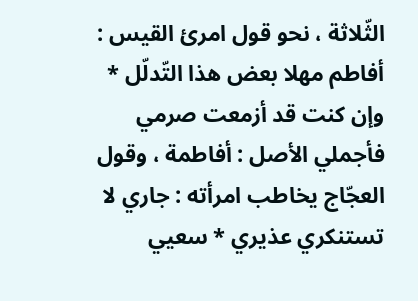الثّلاثة ، نحو قول امرئ القيس : أفاطم مهلا بعض هذا التّدلّل * وإن كنت قد أزمعت صرمي فأجملي الأصل : أفاطمة ، وقول العجّاج يخاطب امرأته : جاري لا تستنكري عذيري * سعيي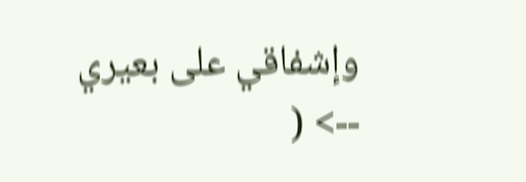وإشفاقي على بعيري
--> (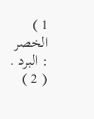1 ) الخصر : البرد . ( 2 )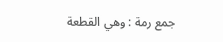جمع رمة : وهي القطعة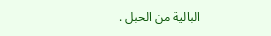البالية من الحبل .